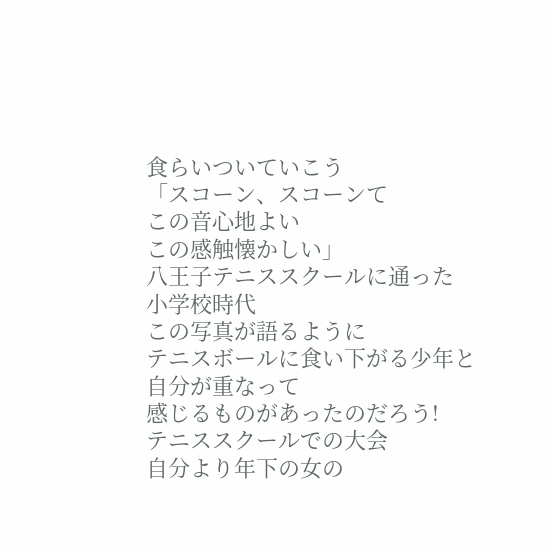食らいついていこう
「スコーン、スコーンて
この音心地よい
この感触懐かしい」
八王子テニススクールに通った
小学校時代
この写真が語るように
テニスボールに食い下がる少年と
自分が重なって
感じるものがあったのだろう!
テニススクールでの大会
自分より年下の女の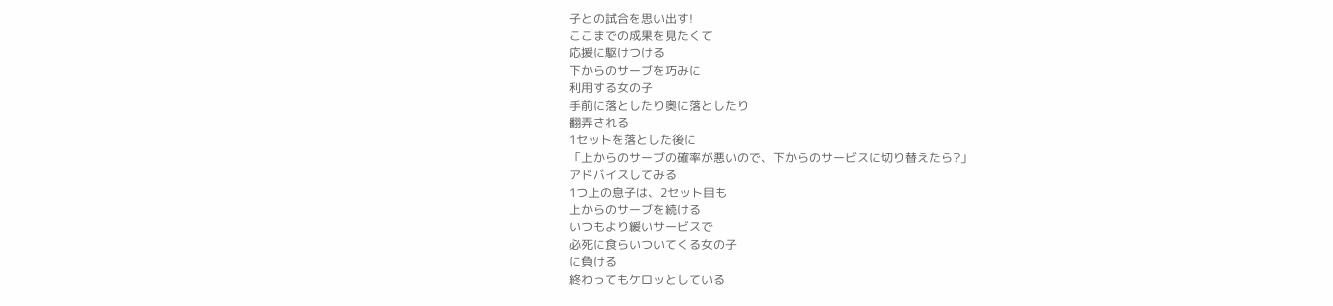子との試合を思い出す!
ここまでの成果を見たくて
応援に駆けつける
下からのサーブを巧みに
利用する女の子
手前に落としたり奥に落としたり
翻弄される
1セットを落とした後に
「上からのサーブの確率が悪いので、下からのサービスに切り替えたら?」
アドバイスしてみる
1つ上の息子は、2セット目も
上からのサーブを続ける
いつもより緩いサービスで
必死に食らいついてくる女の子
に負ける
終わってもケロッとしている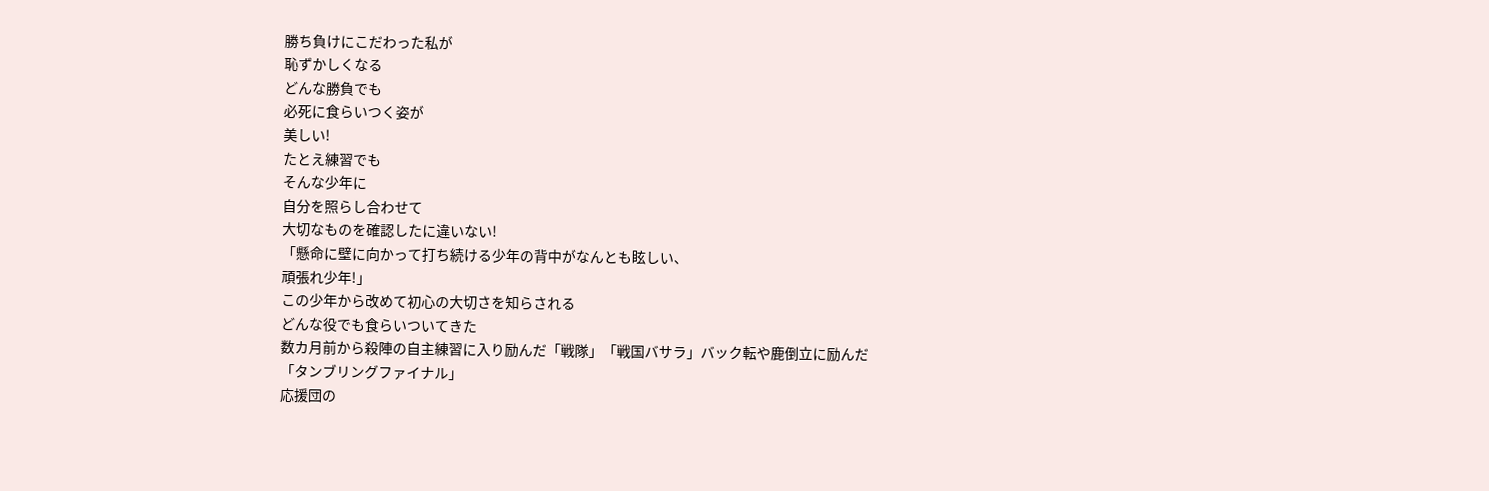勝ち負けにこだわった私が
恥ずかしくなる
どんな勝負でも
必死に食らいつく姿が
美しい!
たとえ練習でも
そんな少年に
自分を照らし合わせて
大切なものを確認したに違いない!
「懸命に壁に向かって打ち続ける少年の背中がなんとも眩しい、
頑張れ少年!」
この少年から改めて初心の大切さを知らされる
どんな役でも食らいついてきた
数カ月前から殺陣の自主練習に入り励んだ「戦隊」「戦国バサラ」バック転や鹿倒立に励んだ
「タンブリングファイナル」
応援団の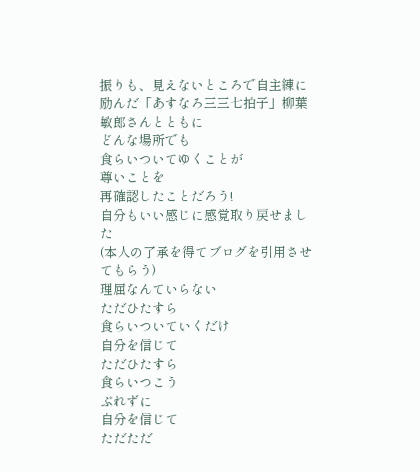振りも、見えないところで自主練に励んだ「あすなろ三三七拍子」柳葉敏郎さんとともに
どんな場所でも
食らいついてゆくことが
尊いことを
再確認したことだろう!
自分もいい感じに感覚取り戻せました
(本人の了承を得てブログを引用させてもらう)
理屈なんていらない
ただひたすら
食らいついていくだけ
自分を信じて
ただひたすら
食らいつこう
ぶれずに
自分を信じて
ただただ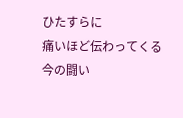ひたすらに
痛いほど伝わってくる
今の闘い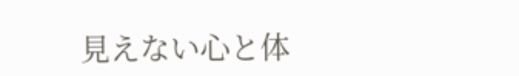見えない心と体